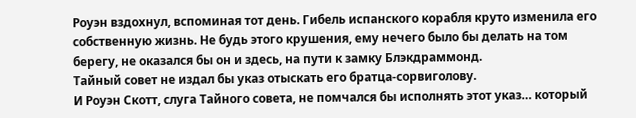Роуэн вздохнул, вспоминая тот день. Гибель испанского корабля круто изменила его собственную жизнь. Не будь этого крушения, ему нечего было бы делать на том берегу, не оказался бы он и здесь, на пути к замку Блэкдраммонд.
Тайный совет не издал бы указ отыскать его братца-сорвиголову.
И Роуэн Скотт, слуга Тайного совета, не помчался бы исполнять этот указ… который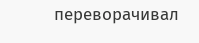переворачивал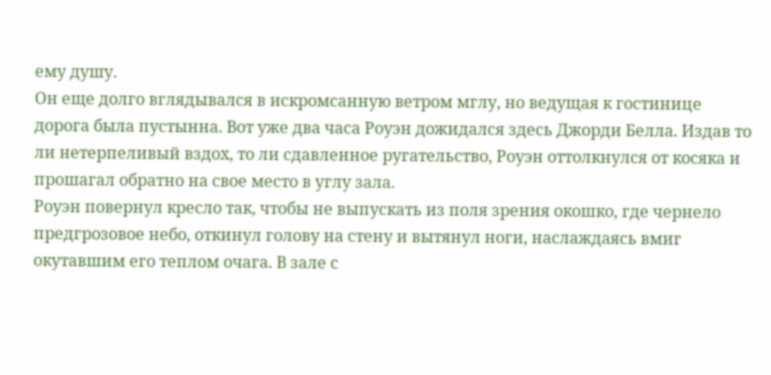ему душу.
Он еще долго вглядывался в искромсанную ветром мглу, но ведущая к гостинице дорога была пустынна. Вот уже два часа Роуэн дожидался здесь Джорди Белла. Издав то ли нетерпеливый вздох, то ли сдавленное ругательство, Роуэн оттолкнулся от косяка и прошагал обратно на свое место в углу зала.
Роуэн повернул кресло так, чтобы не выпускать из поля зрения окошко, где чернело предгрозовое небо, откинул голову на стену и вытянул ноги, наслаждаясь вмиг окутавшим его теплом очага. В зале с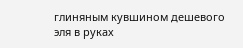глиняным кувшином дешевого эля в руках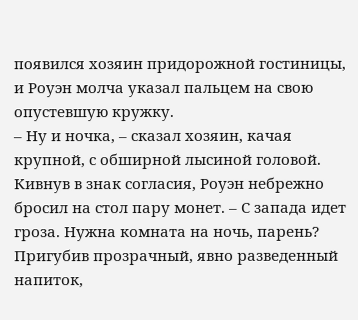появился хозяин придорожной гостиницы, и Роуэн молча указал пальцем на свою опустевшую кружку.
– Ну и ночка, – сказал хозяин, качая крупной, с обширной лысиной головой. Кивнув в знак согласия, Роуэн небрежно бросил на стол пару монет. – С запада идет гроза. Нужна комната на ночь, парень?
Пригубив прозрачный, явно разведенный напиток,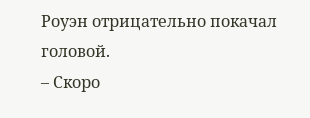Роуэн отрицательно покачал головой.
– Скоро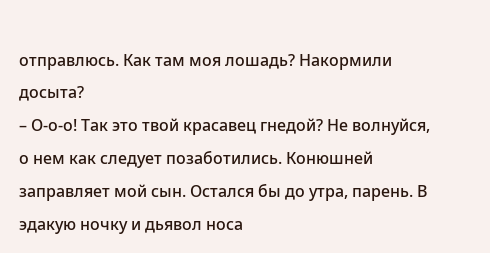отправлюсь. Как там моя лошадь? Накормили досыта?
– О-о-о! Так это твой красавец гнедой? Не волнуйся, о нем как следует позаботились. Конюшней заправляет мой сын. Остался бы до утра, парень. В эдакую ночку и дьявол носа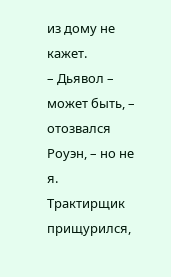из дому не кажет.
– Дьявол – может быть, – отозвался Роуэн, – но не я.
Трактирщик прищурился,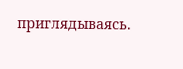приглядываясь.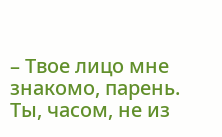– Твое лицо мне знакомо, парень. Ты, часом, не из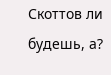Скоттов ли будешь, а?